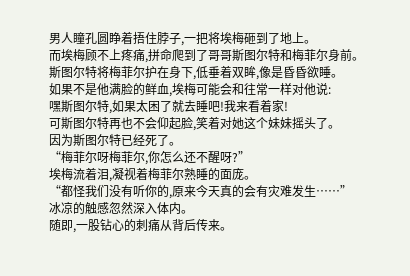男人瞳孔圆睁着捂住脖子,一把将埃梅砸到了地上。
而埃梅顾不上疼痛,拼命爬到了哥哥斯图尔特和梅菲尔身前。
斯图尔特将梅菲尔护在身下,低垂着双眸,像是昏昏欲睡。
如果不是他满脸的鲜血,埃梅可能会和往常一样对他说:
嘿斯图尔特,如果太困了就去睡吧!我来看着家!
可斯图尔特再也不会仰起脸,笑着对她这个妹妹摇头了。
因为斯图尔特已经死了。
“梅菲尔呀梅菲尔,你怎么还不醒呀?”
埃梅流着泪,凝视着梅菲尔熟睡的面庞。
“都怪我们没有听你的,原来今天真的会有灾难发生……”
冰凉的触感忽然深入体内。
随即,一股钻心的刺痛从背后传来。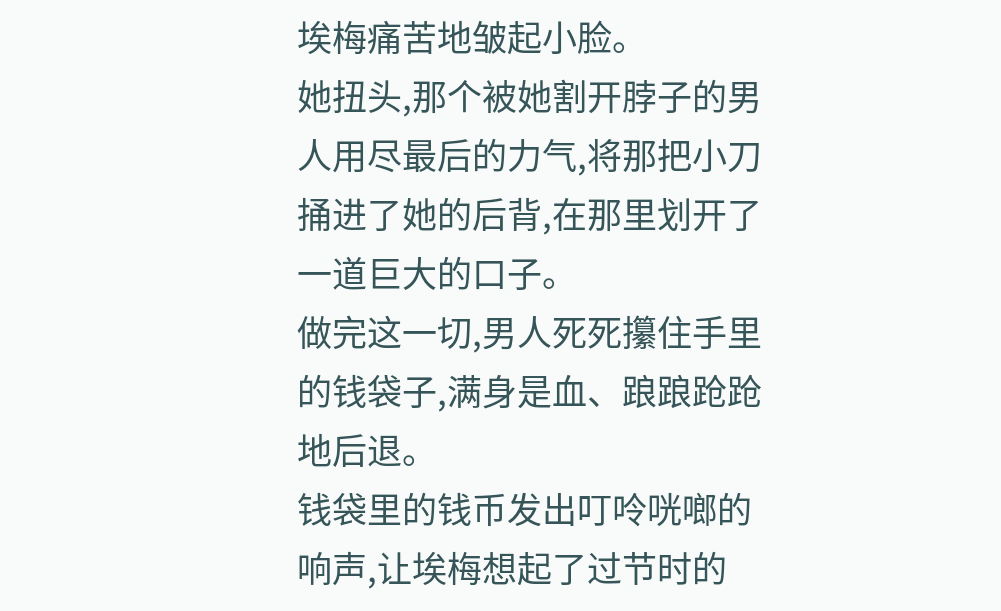埃梅痛苦地皱起小脸。
她扭头,那个被她割开脖子的男人用尽最后的力气,将那把小刀捅进了她的后背,在那里划开了一道巨大的口子。
做完这一切,男人死死攥住手里的钱袋子,满身是血、踉踉跄跄地后退。
钱袋里的钱币发出叮呤咣啷的响声,让埃梅想起了过节时的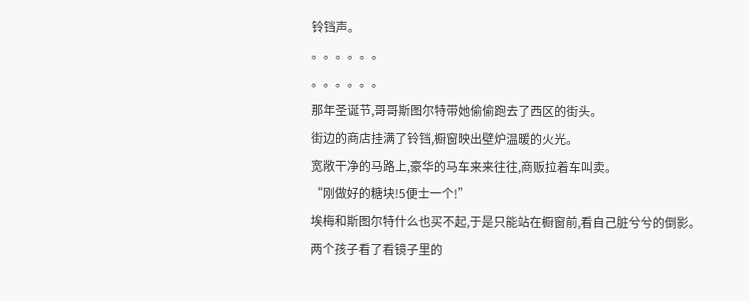铃铛声。
。。。。。。
。。。。。。
那年圣诞节,哥哥斯图尔特带她偷偷跑去了西区的街头。
街边的商店挂满了铃铛,橱窗映出壁炉温暖的火光。
宽敞干净的马路上,豪华的马车来来往往,商贩拉着车叫卖。
“刚做好的糖块!5便士一个!”
埃梅和斯图尔特什么也买不起,于是只能站在橱窗前,看自己脏兮兮的倒影。
两个孩子看了看镜子里的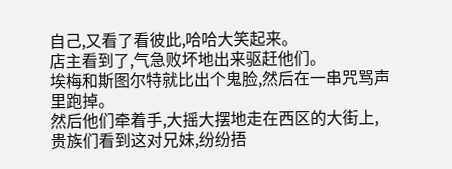自己,又看了看彼此,哈哈大笑起来。
店主看到了,气急败坏地出来驱赶他们。
埃梅和斯图尔特就比出个鬼脸,然后在一串咒骂声里跑掉。
然后他们牵着手,大摇大摆地走在西区的大街上,贵族们看到这对兄妹,纷纷捂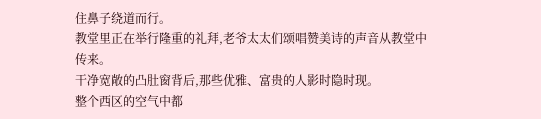住鼻子绕道而行。
教堂里正在举行隆重的礼拜,老爷太太们颂唱赞美诗的声音从教堂中传来。
干净宽敞的凸肚窗背后,那些优雅、富贵的人影时隐时现。
整个西区的空气中都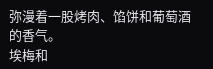弥漫着一股烤肉、馅饼和葡萄酒的香气。
埃梅和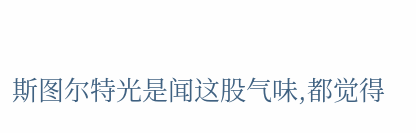斯图尔特光是闻这股气味,都觉得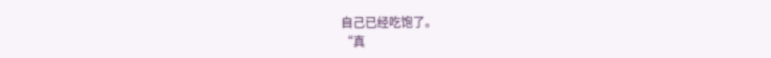自己已经吃饱了。
“真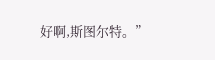好啊,斯图尔特。”